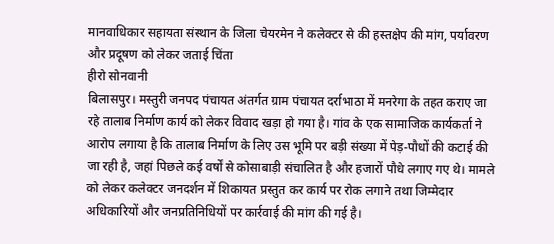मानवाधिकार सहायता संस्थान के जिला चेयरमेन ने कलेक्टर से की हस्तक्षेप की मांग, पर्यावरण और प्रदूषण को लेकर जताई चिंता
हीरो सोनवानी
बिलासपुर। मस्तुरी जनपद पंचायत अंतर्गत ग्राम पंचायत दर्राभाठा में मनरेगा के तहत कराए जा रहे तालाब निर्माण कार्य को लेकर विवाद खड़ा हो गया है। गांव के एक सामाजिक कार्यकर्ता ने आरोप लगाया है कि तालाब निर्माण के लिए उस भूमि पर बड़ी संख्या में पेड़-पौधों की कटाई की जा रही है, जहां पिछले कई वर्षों से कोसाबाड़ी संचालित है और हजारों पौधे लगाए गए थे। मामले को लेकर कलेक्टर जनदर्शन में शिकायत प्रस्तुत कर कार्य पर रोक लगाने तथा जिम्मेदार अधिकारियों और जनप्रतिनिधियों पर कार्रवाई की मांग की गई है।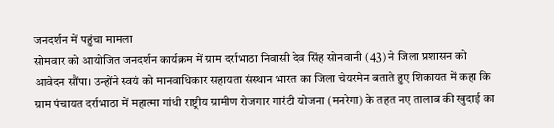जनदर्शन में पहुंचा मामला
सोमवार को आयोजित जनदर्शन कार्यक्रम में ग्राम दर्राभाठा निवासी देव सिंह सोनवानी (43) ने जिला प्रशासन को आवेदन सौंपा। उन्होंने स्वयं को मानवाधिकार सहायता संस्थान भारत का जिला चेयरमेन बताते हुए शिकायत में कहा कि ग्राम पंचायत दर्राभाठा में महात्मा गांधी राष्ट्रीय ग्रामीण रोजगार गारंटी योजना (मनरेगा) के तहत नए तालाब की खुदाई का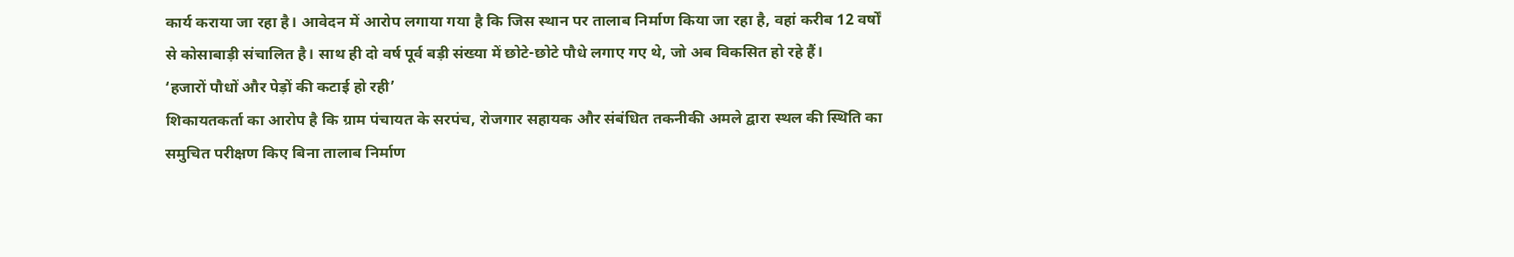कार्य कराया जा रहा है। आवेदन में आरोप लगाया गया है कि जिस स्थान पर तालाब निर्माण किया जा रहा है, वहां करीब 12 वर्षों से कोसाबाड़ी संचालित है। साथ ही दो वर्ष पूर्व बड़ी संख्या में छोटे-छोटे पौधे लगाए गए थे, जो अब विकसित हो रहे हैं।
‘हजारों पौधों और पेड़ों की कटाई हो रही’
शिकायतकर्ता का आरोप है कि ग्राम पंचायत के सरपंच, रोजगार सहायक और संबंधित तकनीकी अमले द्वारा स्थल की स्थिति का समुचित परीक्षण किए बिना तालाब निर्माण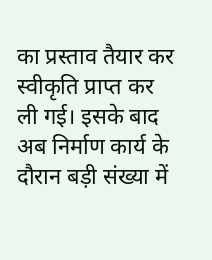का प्रस्ताव तैयार कर स्वीकृति प्राप्त कर ली गई। इसके बाद अब निर्माण कार्य के दौरान बड़ी संख्या में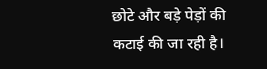छोटे और बड़े पेड़ों की कटाई की जा रही है।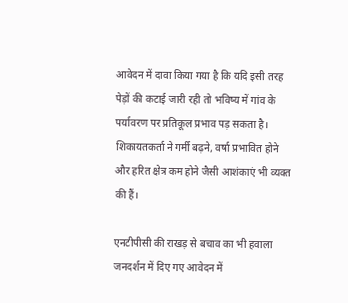आवेदन में दावा किया गया है कि यदि इसी तरह पेड़ों की कटाई जारी रही तो भविष्य में गांव के पर्यावरण पर प्रतिकूल प्रभाव पड़ सकता है। शिकायतकर्ता ने गर्मी बढ़ने, वर्षा प्रभावित होने और हरित क्षेत्र कम होने जैसी आशंकाएं भी व्यक्त की हैं।

एनटीपीसी की राखड़ से बचाव का भी हवाला
जनदर्शन में दिए गए आवेदन में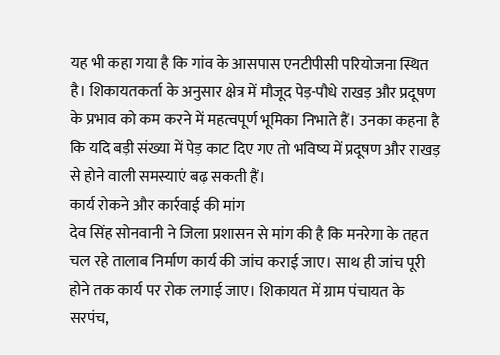यह भी कहा गया है कि गांव के आसपास एनटीपीसी परियोजना स्थित है। शिकायतकर्ता के अनुसार क्षेत्र में मौजूद पेड़-पौधे राखड़ और प्रदूषण के प्रभाव को कम करने में महत्वपूर्ण भूमिका निभाते हैं। उनका कहना है कि यदि बड़ी संख्या में पेड़ काट दिए गए तो भविष्य में प्रदूषण और राखड़ से होने वाली समस्याएं बढ़ सकती हैं।
कार्य रोकने और कार्रवाई की मांग
देव सिंह सोनवानी ने जिला प्रशासन से मांग की है कि मनरेगा के तहत चल रहे तालाब निर्माण कार्य की जांच कराई जाए। साथ ही जांच पूरी होने तक कार्य पर रोक लगाई जाए। शिकायत में ग्राम पंचायत के सरपंच,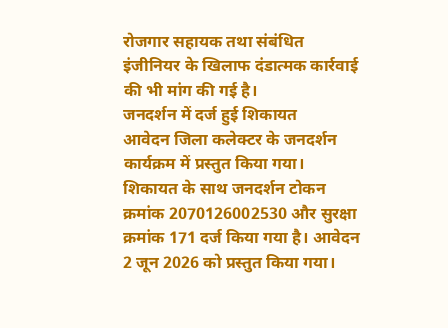रोजगार सहायक तथा संबंधित इंजीनियर के खिलाफ दंडात्मक कार्रवाई की भी मांग की गई है।
जनदर्शन में दर्ज हुई शिकायत
आवेदन जिला कलेक्टर के जनदर्शन कार्यक्रम में प्रस्तुत किया गया। शिकायत के साथ जनदर्शन टोकन क्रमांक 2070126002530 और सुरक्षा क्रमांक 171 दर्ज किया गया है। आवेदन 2 जून 2026 को प्रस्तुत किया गया।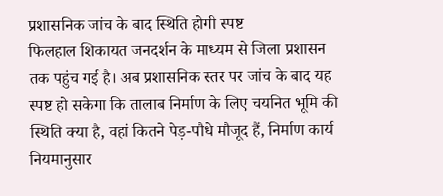प्रशासनिक जांच के बाद स्थिति होगी स्पष्ट
फिलहाल शिकायत जनदर्शन के माध्यम से जिला प्रशासन तक पहुंच गई है। अब प्रशासनिक स्तर पर जांच के बाद यह स्पष्ट हो सकेगा कि तालाब निर्माण के लिए चयनित भूमि की स्थिति क्या है, वहां कितने पेड़-पौधे मौजूद हैं, निर्माण कार्य नियमानुसार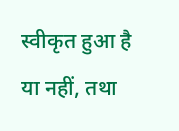स्वीकृत हुआ है या नहीं, तथा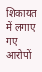शिकायत में लगाए गए आरोपों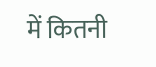में कितनी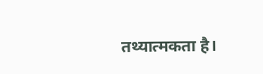तथ्यात्मकता है।